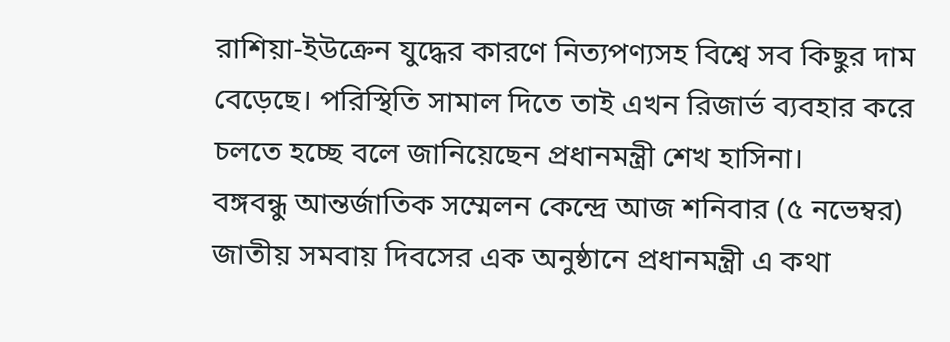রাশিয়া-ইউক্রেন যুদ্ধের কারণে নিত্যপণ্যসহ বিশ্বে সব কিছুর দাম বেড়েছে। পরিস্থিতি সামাল দিতে তাই এখন রিজার্ভ ব্যবহার করে চলতে হচ্ছে বলে জানিয়েছেন প্রধানমন্ত্রী শেখ হাসিনা।
বঙ্গবন্ধু আন্তর্জাতিক সম্মেলন কেন্দ্রে আজ শনিবার (৫ নভেম্বর) জাতীয় সমবায় দিবসের এক অনুষ্ঠানে প্রধানমন্ত্রী এ কথা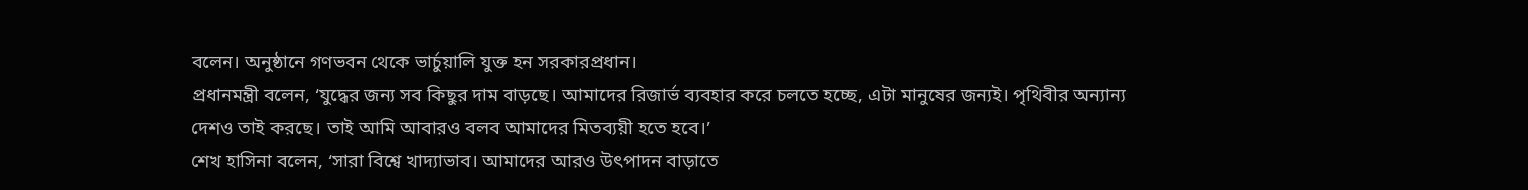বলেন। অনুষ্ঠানে গণভবন থেকে ভার্চুয়ালি যুক্ত হন সরকারপ্রধান।
প্রধানমন্ত্রী বলেন, ‘যুদ্ধের জন্য সব কিছুর দাম বাড়ছে। আমাদের রিজার্ভ ব্যবহার করে চলতে হচ্ছে, এটা মানুষের জন্যই। পৃথিবীর অন্যান্য দেশও তাই করছে। তাই আমি আবারও বলব আমাদের মিতব্যয়ী হতে হবে।’
শেখ হাসিনা বলেন, ‘সারা বিশ্বে খাদ্যাভাব। আমাদের আরও উৎপাদন বাড়াতে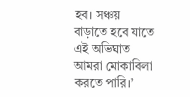হব। সঞ্চয় বাড়াতে হবে যাতে এই অভিঘাত আমরা মোকাবিলা করতে পারি।’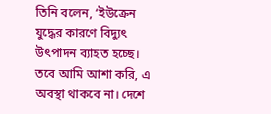তিনি বলেন, ‘ইউক্রেন যুদ্ধের কারণে বিদ্যুৎ উৎপাদন ব্যাহত হচ্ছে। তবে আমি আশা করি, এ অবস্থা থাকবে না। দেশে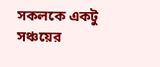সকলকে একটু সঞ্চয়ের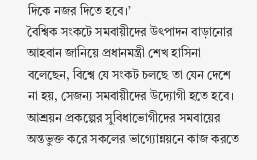দিকে নজর দিতে হবে।’
বৈশ্বিক সংকটে সমবায়ীদের উৎপাদন বাড়ানোর আহবান জানিয়ে প্রধানমন্ত্রী শেখ হাসিনা বলেছেন, বিশ্বে যে সংকট চলছে তা যেন দেশে না হয়, সেজন্য সমবায়ীদের উদ্যোগী হতে হবে।
আশ্রয়ন প্রকল্পের সুবিধাভোগীদের সমবায়ের অন্তভুক্ত করে সকলের ভাগ্যোন্নয়নে কাজ করতে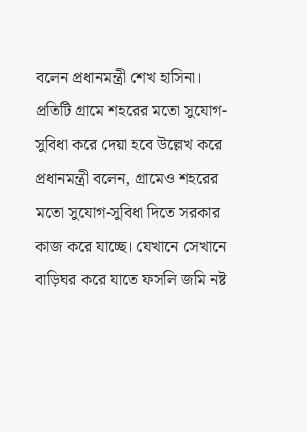বলেন প্রধানমন্ত্রী শেখ হাসিনা।
প্রতিটি গ্রামে শহরের মতো সুযোগ-সুবিধা করে দেয়া হবে উল্লেখ করে প্রধানমন্ত্রী বলেন, গ্রামেও শহরের মতো সুযোগ-সুবিধা দিতে সরকার কাজ করে যাচ্ছে। যেখানে সেখানে বাড়িঘর করে যাতে ফসলি জমি নষ্ট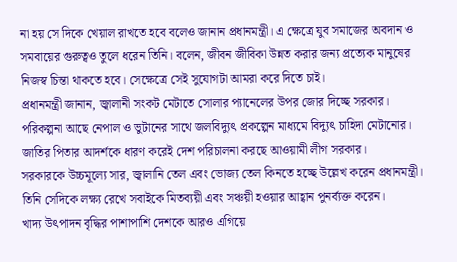না হয় সে দিকে খেয়াল রাখতে হবে বলেও জানান প্রধানমন্ত্রী। এ ক্ষেত্রে যুব সমাজের অবদান ও সমবায়ের গুরুত্বও তুলে ধরেন তিনি। বলেন, জীবন জীবিকা উন্নত করার জন্য প্রত্যেক মানুষের নিজস্ব চিন্তা থাকতে হবে। সেক্ষেত্রে সেই সুযোগটা আমরা করে দিতে চাই।
প্রধানমন্ত্রী জানান, জ্বালানী সংকট মেটাতে সোলার প্যানেলের উপর জোর দিচ্ছে সরকার। পরিকল্পনা আছে নেপাল ও ভুটানের সাথে জলবিদ্যুৎ প্রকল্পেন মাধ্যমে বিদ্যুৎ চাহিদা মেটানোর। জাতির পিতার আদর্শকে ধারণ করেই দেশ পরিচালনা করছে আওয়ামী লীগ সরকার।
সরকারকে উচ্চমূল্যে সার, জ্বালানি তেল এবং ভোজ্য তেল কিনতে হচ্ছে উল্লেখ করেন প্রধানমন্ত্রী। তিনি সেদিকে লক্ষ্য রেখে সবাইকে মিতব্যয়ী এবং সঞ্চয়ী হওয়ার আহ্বান পুনর্ব্যক্ত করেন।
খাদ্য উৎপাদন বৃদ্ধির পাশাপাশি দেশকে আরও এগিয়ে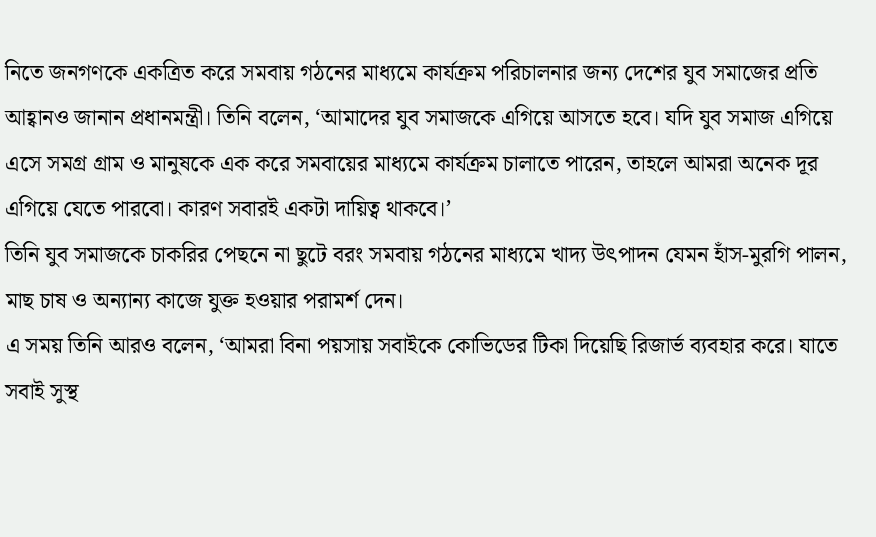নিতে জনগণকে একত্রিত করে সমবায় গঠনের মাধ্যমে কার্যক্রম পরিচালনার জন্য দেশের যুব সমাজের প্রতি আহ্বানও জানান প্রধানমন্ত্রী। তিনি বলেন, ‘আমাদের যুব সমাজকে এগিয়ে আসতে হবে। যদি যুব সমাজ এগিয়ে এসে সমগ্র গ্রাম ও মানুষকে এক করে সমবায়ের মাধ্যমে কার্যক্রম চালাতে পারেন, তাহলে আমরা অনেক দূর এগিয়ে যেতে পারবো। কারণ সবারই একটা দায়িত্ব থাকবে।’
তিনি যুব সমাজকে চাকরির পেছনে না ছুটে বরং সমবায় গঠনের মাধ্যমে খাদ্য উৎপাদন যেমন হাঁস-মুরগি পালন, মাছ চাষ ও অন্যান্য কাজে যুক্ত হওয়ার পরামর্শ দেন।
এ সময় তিনি আরও বলেন, ‘আমরা বিনা পয়সায় সবাইকে কোভিডের টিকা দিয়েছি রিজার্ভ ব্যবহার করে। যাতে সবাই সুস্থ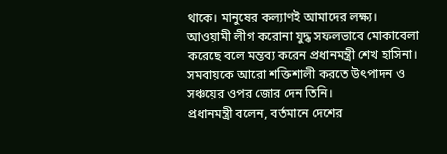থাকে। মানুষের কল্যাণই আমাদের লক্ষ্য।
আওয়ামী লীগ করোনা যুদ্ধ সফলভাবে মোকাবেলা করেছে বলে মন্তব্য করেন প্রধানমন্ত্রী শেখ হাসিনা। সমবায়কে আরো শক্তিশালী করতে উৎপাদন ও সঞ্চয়ের ওপর জোর দেন তিনি।
প্রধানমন্ত্রী বলেন, বর্তমানে দেশের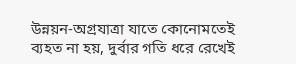উন্নয়ন-অগ্রযাত্রা যাতে কোনোমতেই ব্যহত না হয়, দুর্বার গতি ধরে রেখেই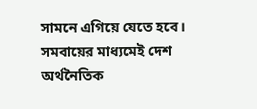সামনে এগিয়ে যেতে হবে। সমবায়ের মাধ্যমেই দেশ অর্থনৈতিক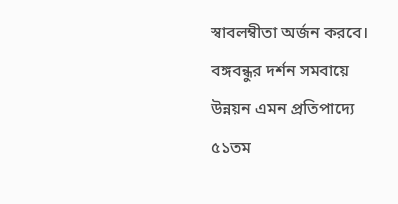স্বাবলম্বীতা অর্জন করবে।
বঙ্গবন্ধুর দর্শন সমবায়ে উন্নয়ন এমন প্রতিপাদ্যে ৫১তম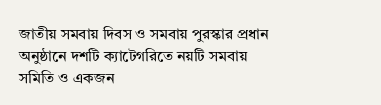জাতীয় সমবায় দিবস ও সমবায় পুরস্কার প্রধান অনুষ্ঠানে দশটি ক্যাটেগরিতে নয়টি সমবায় সমিতি ও একজন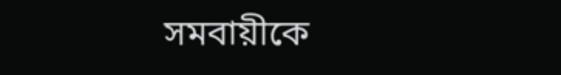সমবায়ীকে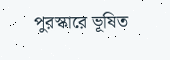পুরস্কারে ভূষিত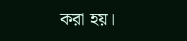করা হয়।